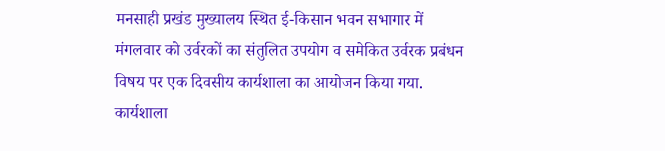मनसाही प्रखंड मुख्यालय स्थित ई-किसान भवन सभागार में मंगलवार को उर्वरकों का संतुलित उपयोग व समेकित उर्वरक प्रबंधन विषय पर एक दिवसीय कार्यशाला का आयोजन किया गया. कार्यशाला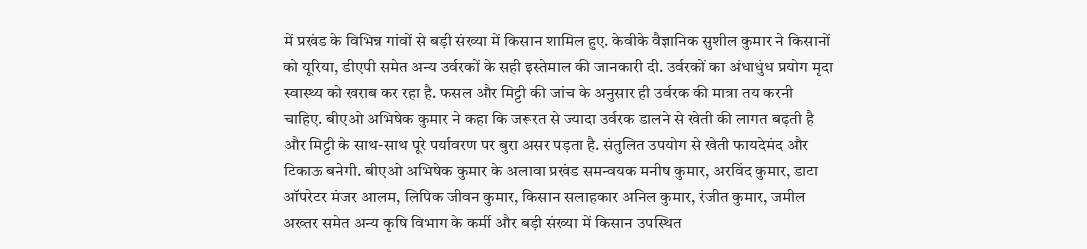में प्रखंड के विभिन्न गांवों से बड़ी संख्या में किसान शामिल हुए. केवीके वैज्ञानिक सुशील कुमार ने किसानों को यूरिया, डीएपी समेत अन्य उर्वरकों के सही इस्तेमाल की जानकारी दी. उर्वरकों का अंधाधुंध प्रयोग मृदा स्वास्थ्य को खराब कर रहा है. फसल और मिट्टी की जांच के अनुसार ही उर्वरक की मात्रा तय करनी चाहिए. बीएओ अभिषेक कुमार ने कहा कि जरूरत से ज्यादा उर्वरक डालने से खेती की लागत बढ़ती है और मिट्टी के साथ-साथ पूरे पर्यावरण पर बुरा असर पड़ता है. संतुलित उपयोग से खेती फायदेमंद और टिकाऊ बनेगी. बीएओ अभिषेक कुमार के अलावा प्रखंड समन्वयक मनीष कुमार, अरविंद कुमार, डाटा ऑपरेटर मंजर आलम, लिपिक जीवन कुमार, किसान सलाहकार अनिल कुमार, रंजीत कुमार, जमील अख्तर समेत अन्य कृषि विभाग के कर्मी और बड़ी संख्या में किसान उपस्थित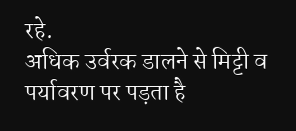रहे.
अधिक उर्वरक डालने से मिट्टी व पर्यावरण पर पड़ता है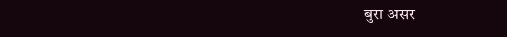बुरा असर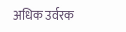अधिक उर्वरक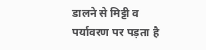डालने से मिट्टी व पर्यावरण पर पड़ता है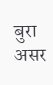बुरा असर